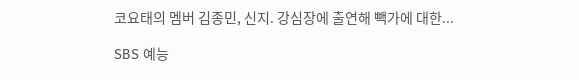코요태의 멤버 김종민, 신지. 강심장에 출연해 빽가에 대한...

SBS 예능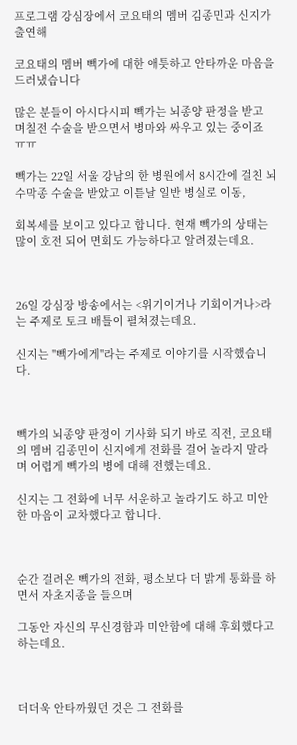프로그램 강심장에서 코요태의 멤버 김종민과 신지가 출연해

코요태의 멤버 빽가에 대한 애틋하고 안타까운 마음을 드러냈습니다

많은 분들이 아시다시피 빽가는 뇌종양 판정을 받고 며칠전 수술을 받으면서 병마와 싸우고 있는 중이죠 ㅠㅠ

빽가는 22일 서울 강남의 한 병원에서 8시간에 걸친 뇌수막종 수술을 받았고 이튿날 일반 병실로 이동,

회복세를 보이고 있다고 합니다. 현재 빽가의 상태는 많이 호전 되어 면회도 가능하다고 알려졌는데요.



26일 강심장 방송에서는 <위기이거나 기회이거나>라는 주제로 토크 배틀이 펼쳐졌는데요.

신지는 "빽가에게"라는 주제로 이야기를 시작했습니다.



빽가의 뇌종양 판정이 기사화 되기 바로 직전, 코요태의 멤버 김종민이 신지에게 전화를 걸어 놀라지 말라며 어렵게 빽가의 병에 대해 전했는데요.

신지는 그 전화에 너무 서운하고 놀라기도 하고 미안한 마음이 교차했다고 합니다.



순간 걸려온 빽가의 전화, 평소보다 더 밝게 통화를 하면서 자초지종을 들으며

그동안 자신의 무신경함과 미안함에 대해 후회했다고 하는데요.



더더욱 안타까웠던 것은 그 전화를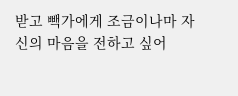받고 빽가에게 조금이나마 자신의 마음을 전하고 싶어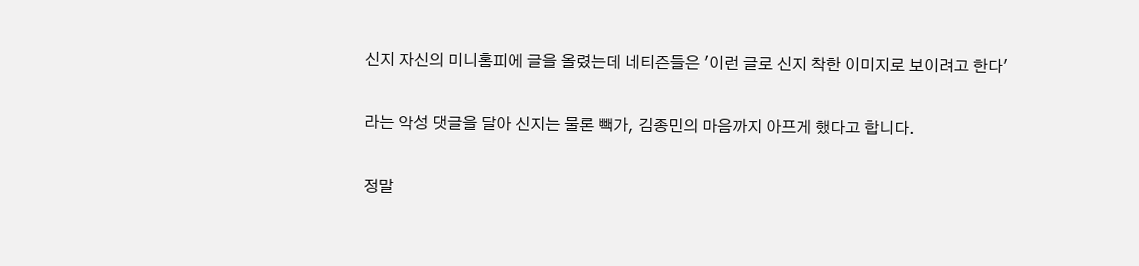신지 자신의 미니홈피에 글을 올렸는데 네티즌들은 '이런 글로 신지 착한 이미지로 보이려고 한다'

라는 악성 댓글을 달아 신지는 물론 빽가, 김종민의 마음까지 아프게 했다고 합니다.

정말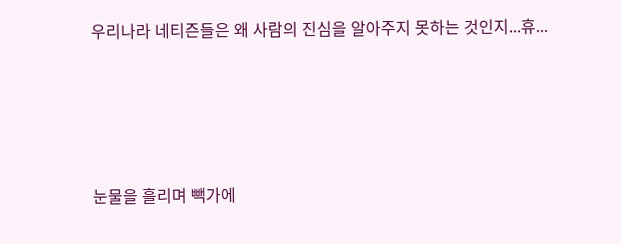우리나라 네티즌들은 왜 사람의 진심을 알아주지 못하는 것인지...휴...





눈물을 흘리며 빽가에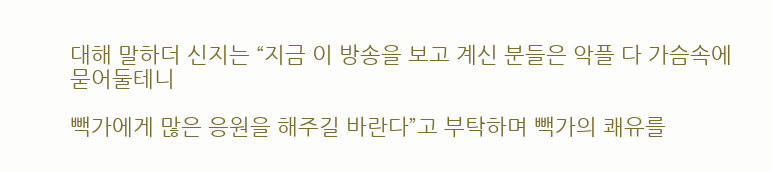대해 말하더 신지는 “지금 이 방송을 보고 계신 분들은 악플 다 가슴속에 묻어둘테니

빽가에게 많은 응원을 해주길 바란다”고 부탁하며 빽가의 쾌유를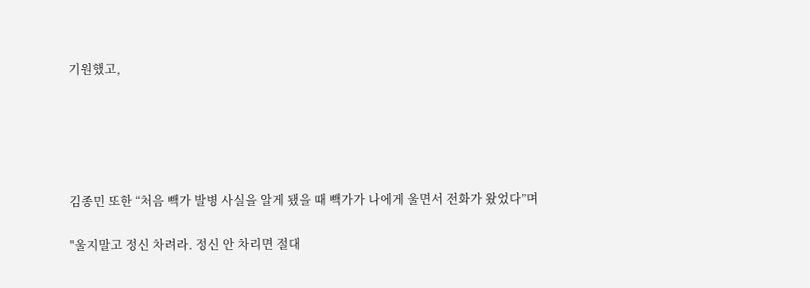기원했고,





김종민 또한 “처음 빽가 발병 사실을 알게 됐을 때 빽가가 나에게 울면서 전화가 왔었다”며

"울지말고 정신 차려라. 정신 안 차리면 절대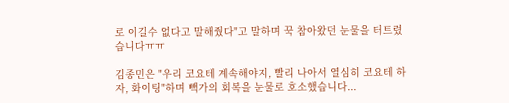로 이길수 없다고 말해줬다"고 말하며 꾹 참아왔던 눈물을 터트렸습니다ㅠㅠ

김종민은 "우리 코요테 계속해야지, 빨리 나아서 열심히 코요테 하자, 화이팅"하며 빽가의 회복을 눈물로 호소했습니다...